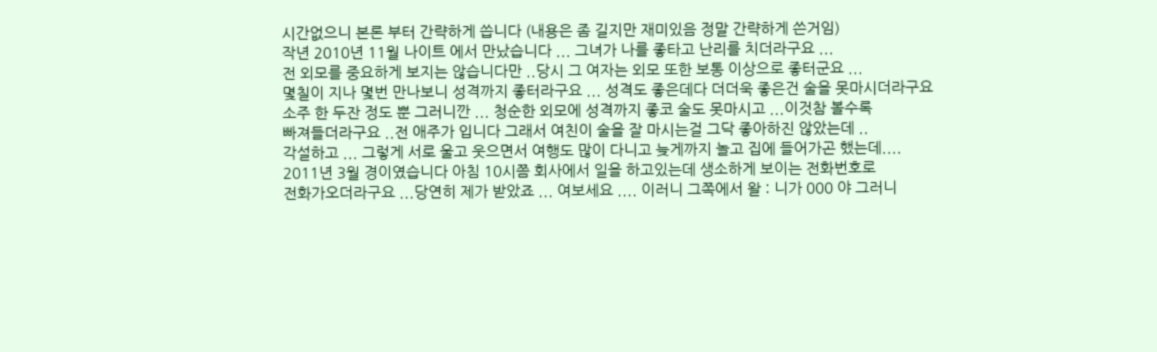시간없으니 본론 부터 간략하게 씁니다 (내용은 좀 길지만 재미있음 정말 간략하게 쓴거임)
작년 2010년 11월 나이트 에서 만났습니다 ... 그녀가 나를 좋타고 난리를 치더라구요 ...
전 외모를 중요하게 보지는 않습니다만 ..당시 그 여자는 외모 또한 보통 이상으로 좋터군요 ...
몇칠이 지나 몇번 만나보니 성격까지 좋터라구요 ... 성격도 좋은데다 더더욱 좋은건 술을 못마시더라구요
소주 한 두잔 정도 뿐 그러니깐 ... 청순한 외모에 성격까지 좋코 술도 못마시고 ...이것참 볼수록
빠져들더라구요 ..전 애주가 입니다 그래서 여친이 술을 잘 마시는걸 그닥 좋아하진 않았는데 ..
각설하고 ... 그렇게 서로 울고 웃으면서 여행도 많이 다니고 늦게까지 놀고 집에 들어가곤 했는데....
2011년 3월 경이였습니다 아침 10시쯤 회사에서 일을 하고있는데 생소하게 보이는 전화번호로
전화가오더라구요 ...당연히 제가 받았죠 ... 여보세요 .... 이러니 그쪽에서 왈 : 니가 000 야 그러니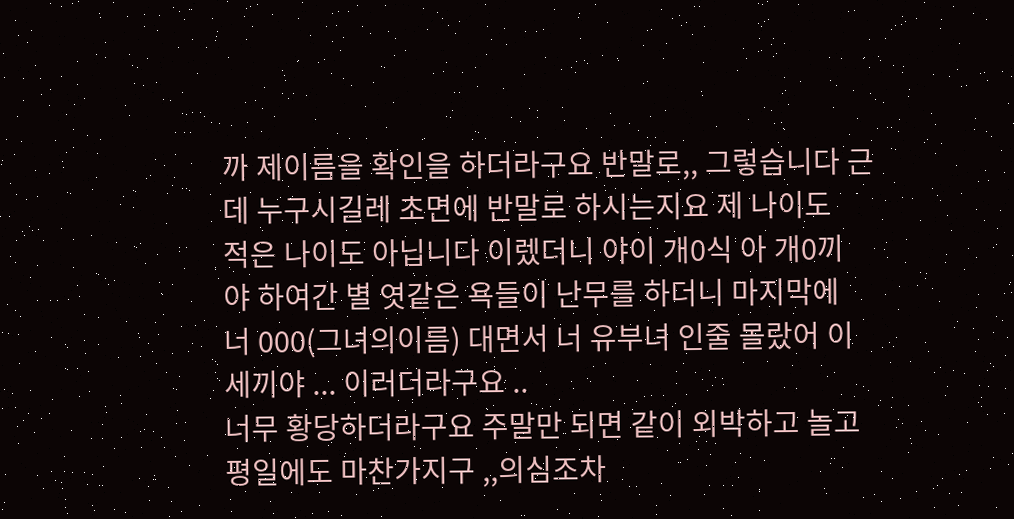까 제이름을 확인을 하더라구요 반말로,, 그렇습니다 근데 누구시길레 초면에 반말로 하시는지요 제 나이도
적은 나이도 아닙니다 이렜더니 야이 개0식 아 개0끼 야 하여간 별 엿같은 욕들이 난무를 하더니 마지막에
너 000(그녀의이름) 대면서 너 유부녀 인줄 몰랐어 이 세끼야 ... 이러더라구요 ..
너무 황당하더라구요 주말만 되면 같이 외박하고 놀고 평일에도 마찬가지구 ,,의심조차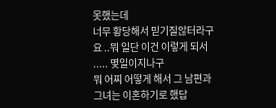못했는데
너무 황당해서 믿기질않터라구요 ..뭐 일단 이건 이렇게 되서 ..... 몇일이지나구
뭐 어찌 어떻게 해서 그 남편과 그녀는 이혼하기로 했답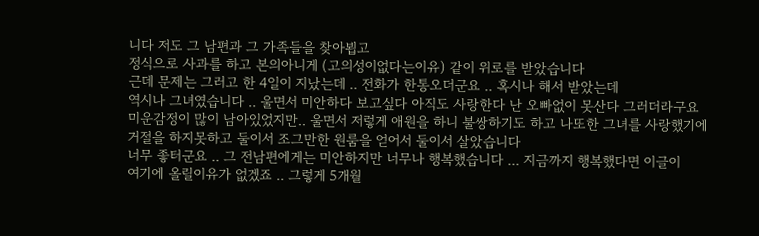니다 저도 그 남편과 그 가족들을 찾아뵙고
정식으로 사과를 하고 본의아니게 (고의성이없다는이유) 같이 위로를 받았습니다
근데 문제는 그러고 한 4일이 지났는데 .. 전화가 한통오더군요 .. 혹시나 해서 받았는데
역시나 그녀였습니다 .. 울면서 미안하다 보고싶다 아직도 사랑한다 난 오빠없이 못산다 그러더라구요
미운감정이 많이 남아있었지만.. 울면서 저렇게 애원을 하니 불쌍하기도 하고 나또한 그녀를 사랑했기에
거절을 하지못하고 둘이서 조그만한 원룸을 얻어서 둘이서 살았습니다
너무 좋터군요 .. 그 전남편에게는 미안하지만 너무나 행복했습니다 ... 지금까지 행복했다면 이글이
여기에 올릴이유가 없겠죠 .. 그렇게 5개월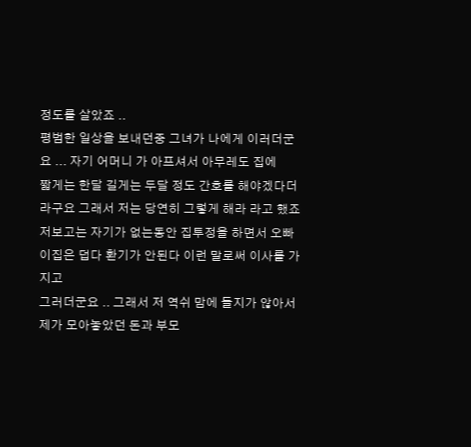정도를 살았죠 ..
평범한 일상을 보내던중 그녀가 나에게 이러더군요 ... 자기 어머니 가 아프셔서 아무레도 집에
짧게는 한달 길게는 두달 정도 간호를 해야겠다더라구요 그래서 저는 당연히 그렇게 해라 라고 했죠
저보고는 자기가 없는동안 집투정을 하면서 오빠 이집은 덥다 환기가 안된다 이런 말로써 이사를 가지고
그러더군요 .. 그래서 저 역쉬 맘에 들지가 않아서 제가 모아놓았던 돈과 부모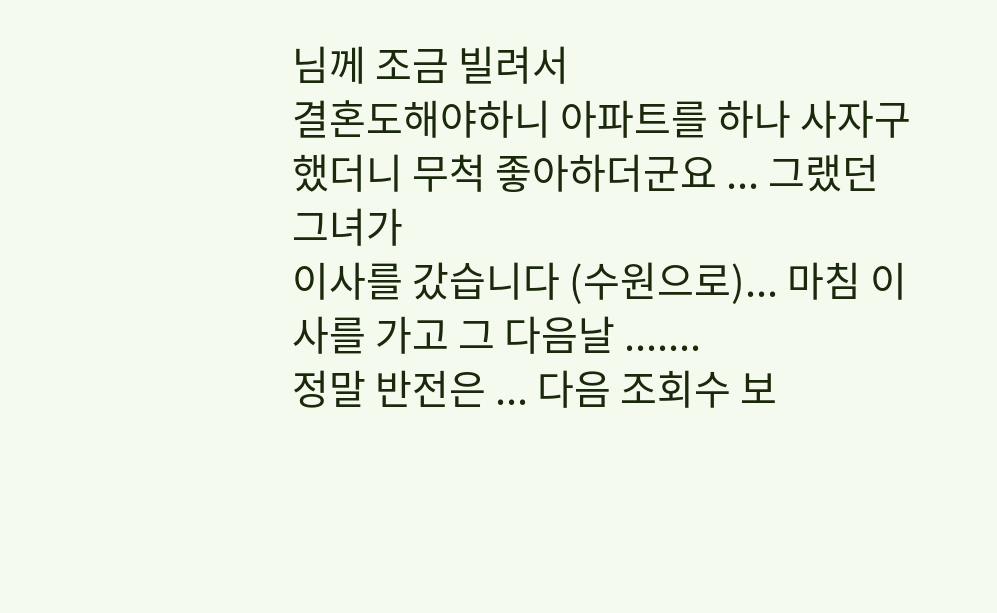님께 조금 빌려서
결혼도해야하니 아파트를 하나 사자구 했더니 무척 좋아하더군요 ... 그랬던 그녀가
이사를 갔습니다 (수원으로)... 마침 이사를 가고 그 다음날 .......
정말 반전은 ... 다음 조회수 보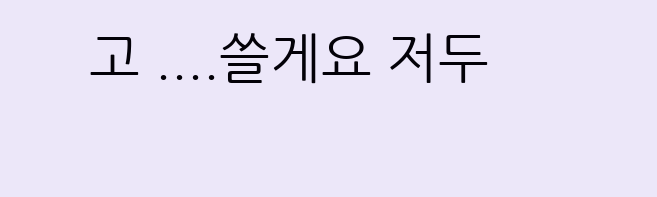고 ....쓸게요 저두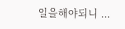일을해야되니 ...